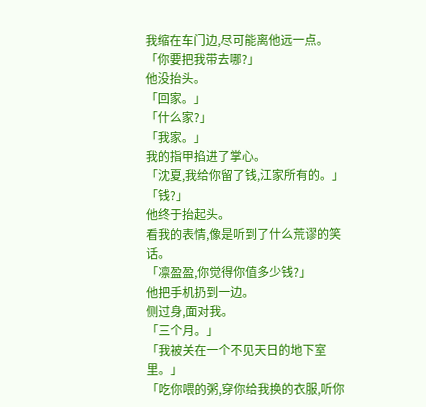我缩在车门边,尽可能离他远一点。
「你要把我带去哪?」
他没抬头。
「回家。」
「什么家?」
「我家。」
我的指甲掐进了掌心。
「沈夏,我给你留了钱,江家所有的。」
「钱?」
他终于抬起头。
看我的表情,像是听到了什么荒谬的笑话。
「凛盈盈,你觉得你值多少钱?」
他把手机扔到一边。
侧过身,面对我。
「三个月。」
「我被关在一个不见天日的地下室里。」
「吃你喂的粥,穿你给我换的衣服,听你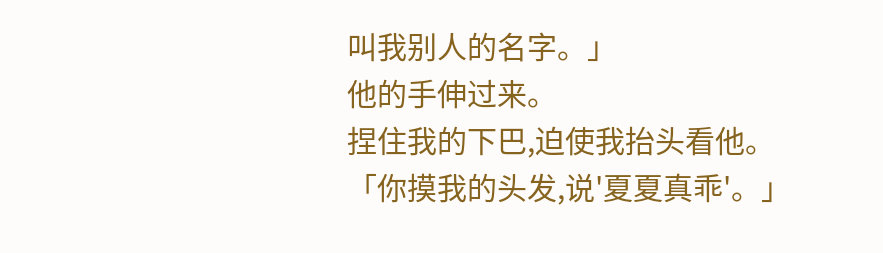叫我别人的名字。」
他的手伸过来。
捏住我的下巴,迫使我抬头看他。
「你摸我的头发,说'夏夏真乖'。」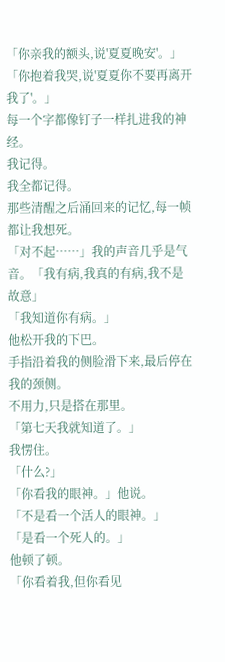「你亲我的额头,说'夏夏晚安'。」
「你抱着我哭,说'夏夏你不要再离开我了'。」
每一个字都像钉子一样扎进我的神经。
我记得。
我全都记得。
那些清醒之后涌回来的记忆,每一帧都让我想死。
「对不起……」我的声音几乎是气音。「我有病,我真的有病,我不是故意」
「我知道你有病。」
他松开我的下巴。
手指沿着我的侧脸滑下来,最后停在我的颈侧。
不用力,只是搭在那里。
「第七天我就知道了。」
我愣住。
「什么?」
「你看我的眼神。」他说。
「不是看一个活人的眼神。」
「是看一个死人的。」
他顿了顿。
「你看着我,但你看见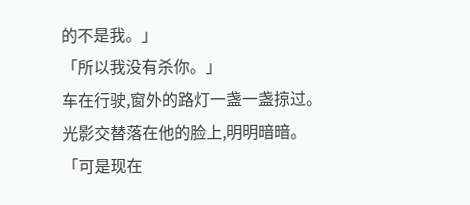的不是我。」
「所以我没有杀你。」
车在行驶,窗外的路灯一盏一盏掠过。
光影交替落在他的脸上,明明暗暗。
「可是现在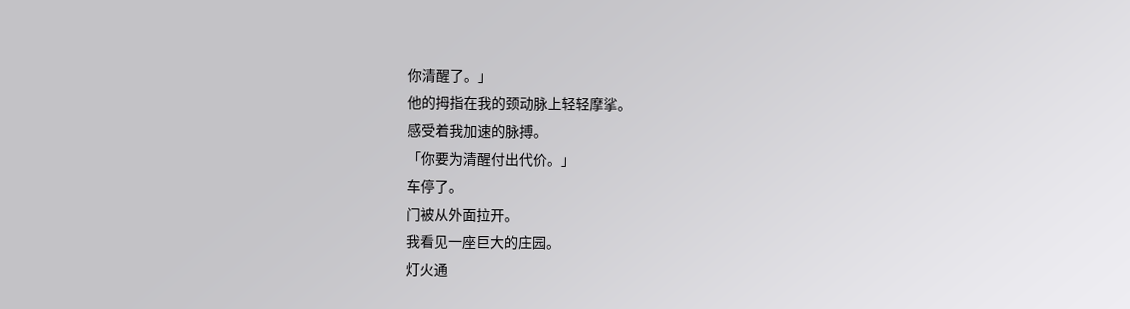你清醒了。」
他的拇指在我的颈动脉上轻轻摩挲。
感受着我加速的脉搏。
「你要为清醒付出代价。」
车停了。
门被从外面拉开。
我看见一座巨大的庄园。
灯火通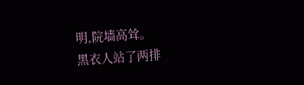明,院墙高耸。
黑衣人站了两排